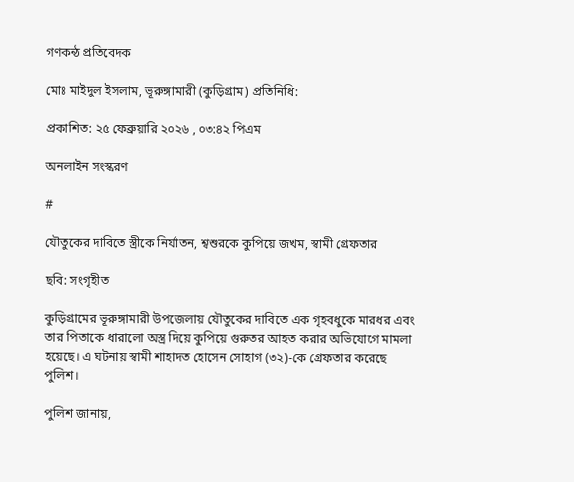গণকন্ঠ প্রতিবেদক

মোঃ মাইদুল ইসলাম, ভূরুঙ্গামারী (কুড়িগ্রাম) প্রতিনিধি:

প্রকাশিত: ২৫ ফেব্রুয়ারি ২০২৬ , ০৩:৪২ পিএম

অনলাইন সংস্করণ

#

যৌতুকের দাবিতে স্ত্রীকে নির্যাতন, শ্বশুরকে কুপিয়ে জখম, স্বামী গ্রেফতার

ছবি: সংগৃহীত

কুড়িগ্রামের ভূরুঙ্গামারী উপজেলায় যৌতুকের দাবিতে এক গৃহবধুকে মারধর এবং তার পিতাকে ধারালো অস্ত্র দিয়ে কুপিয়ে গুরুতর আহত করার অভিযোগে মামলা হয়েছে। এ ঘটনায় স্বামী শাহাদত হোসেন সোহাগ (৩২)-কে গ্রেফতার করেছে পুলিশ।

পুলিশ জানায়,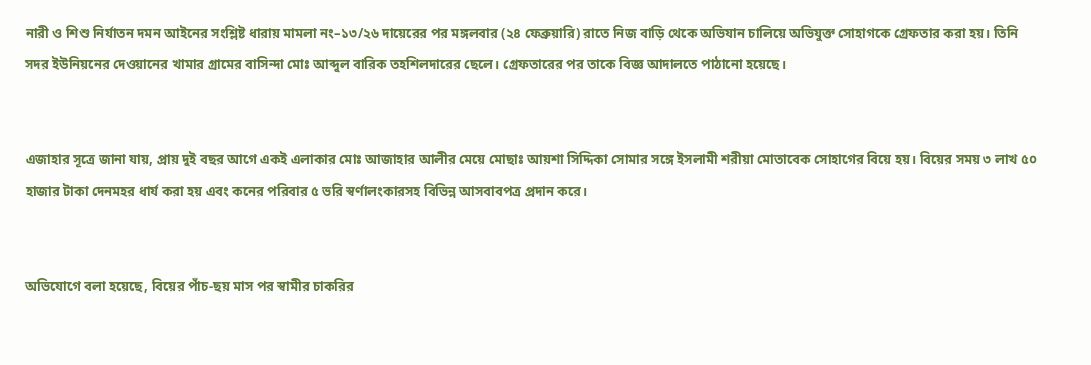নারী ও শিশু নির্যাতন দমন আইনের সংশ্লিষ্ট ধারায় মামলা নং–১৩/২৬ দায়েরের পর মঙ্গলবার (২৪ ফেব্রুয়ারি) রাতে নিজ বাড়ি থেকে অভিযান চালিয়ে অভিযুক্ত সোহাগকে গ্রেফতার করা হয়। তিনি সদর ইউনিয়নের দেওয়ানের খামার গ্রামের বাসিন্দা মোঃ আব্দুল বারিক তহশিলদারের ছেলে। গ্রেফতারের পর তাকে বিজ্ঞ আদালতে পাঠানো হয়েছে।


এজাহার সূত্রে জানা যায়, প্রায় দুই বছর আগে একই এলাকার মোঃ আজাহার আলীর মেয়ে মোছাঃ আয়শা সিদ্দিকা সোমার সঙ্গে ইসলামী শরীয়া মোতাবেক সোহাগের বিয়ে হয়। বিয়ের সময় ৩ লাখ ৫০ হাজার টাকা দেনমহর ধার্য করা হয় এবং কনের পরিবার ৫ ভরি স্বর্ণালংকারসহ বিভিন্ন আসবাবপত্র প্রদান করে।


অভিযোগে বলা হয়েছে, বিয়ের পাঁচ-ছয় মাস পর স্বামীর চাকরির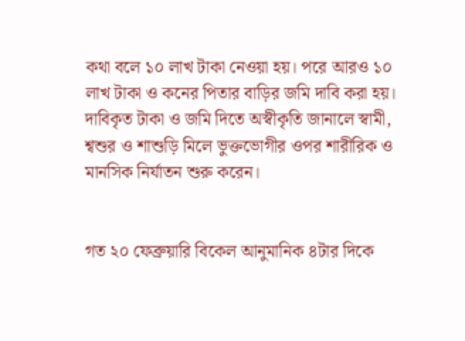কথা বলে ১০ লাখ টাকা নেওয়া হয়। পরে আরও ১০ লাখ টাকা ও কনের পিতার বাড়ির জমি দাবি করা হয়। দাবিকৃত টাকা ও জমি দিতে অস্বীকৃতি জানালে স্বামী, শ্বশুর ও শাশুড়ি মিলে ভুক্তভোগীর ওপর শারীরিক ও মানসিক নির্যাতন শুরু করেন।


গত ২০ ফেব্রুয়ারি বিকেল আনুমানিক ৪টার দিকে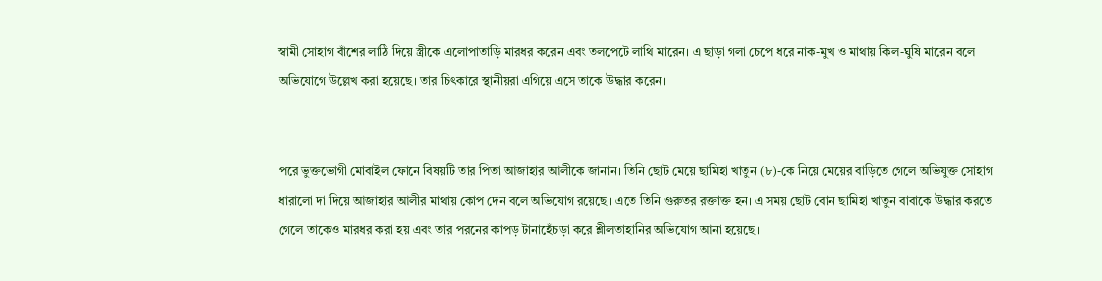স্বামী সোহাগ বাঁশের লাঠি দিয়ে স্ত্রীকে এলোপাতাড়ি মারধর করেন এবং তলপেটে লাথি মারেন। এ ছাড়া গলা চেপে ধরে নাক-মুখ ও মাথায় কিল-ঘুষি মারেন বলে অভিযোগে উল্লেখ করা হয়েছে। তার চিৎকারে স্থানীয়রা এগিয়ে এসে তাকে উদ্ধার করেন।


পরে ভুক্তভোগী মোবাইল ফোনে বিষয়টি তার পিতা আজাহার আলীকে জানান। তিনি ছোট মেয়ে ছামিহা খাতুন (৮)-কে নিয়ে মেয়ের বাড়িতে গেলে অভিযুক্ত সোহাগ ধারালো দা দিয়ে আজাহার আলীর মাথায় কোপ দেন বলে অভিযোগ রয়েছে। এতে তিনি গুরুতর রক্তাক্ত হন। এ সময় ছোট বোন ছামিহা খাতুন বাবাকে উদ্ধার করতে গেলে তাকেও মারধর করা হয় এবং তার পরনের কাপড় টানাহেঁচড়া করে শ্লীলতাহানির অভিযোগ আনা হয়েছে।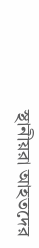স্থানীয়রা আহতদের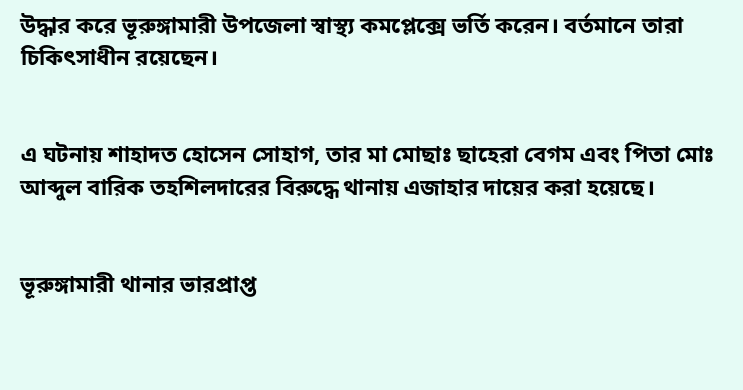উদ্ধার করে ভূরুঙ্গামারী উপজেলা স্বাস্থ্য কমপ্লেক্সে ভর্তি করেন। বর্তমানে তারা চিকিৎসাধীন রয়েছেন।


এ ঘটনায় শাহাদত হোসেন সোহাগ, তার মা মোছাঃ ছাহেরা বেগম এবং পিতা মোঃ আব্দুল বারিক তহশিলদারের বিরুদ্ধে থানায় এজাহার দায়ের করা হয়েছে।


ভূরুঙ্গামারী থানার ভারপ্রাপ্ত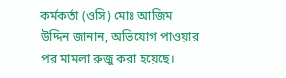কর্মকর্তা (ওসি) মোঃ আজিম উদ্দিন জানান, অভিযোগ পাওয়ার পর মামলা রুজু করা হয়েছে।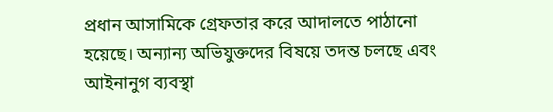প্রধান আসামিকে গ্রেফতার করে আদালতে পাঠানো হয়েছে। অন্যান্য অভিযুক্তদের বিষয়ে তদন্ত চলছে এবং আইনানুগ ব্যবস্থা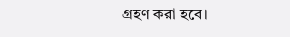গ্রহণ করা হবে।